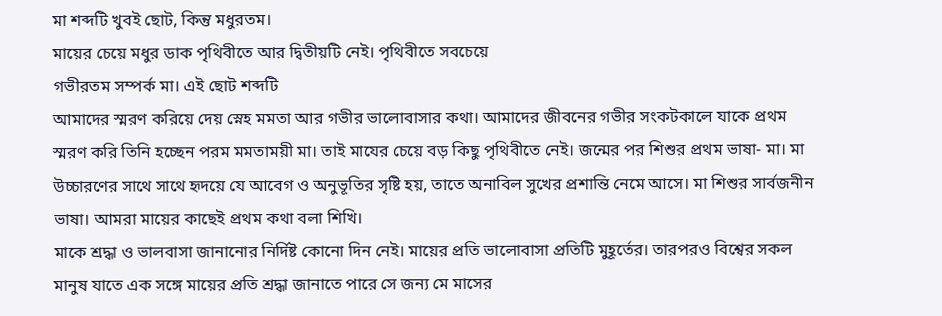মা শব্দটি খুবই ছোট, কিন্তু মধুরতম।
মায়ের চেয়ে মধুর ডাক পৃথিবীতে আর দ্বিতীয়টি নেই। পৃথিবীতে সবচেয়ে
গভীরতম সম্পর্ক মা। এই ছোট শব্দটি
আমাদের স্মরণ করিয়ে দেয় স্নেহ মমতা আর গভীর ভালোবাসার কথা। আমাদের জীবনের গভীর সংকটকালে যাকে প্রথম স্মরণ করি তিনি হচ্ছেন পরম মমতাময়ী মা। তাই মাযের চেয়ে বড় কিছু পৃথিবীতে নেই। জন্মের পর শিশুর প্রথম ভাষা- মা। মা উচ্চারণের সাথে সাথে হৃদয়ে যে আবেগ ও অনুভূতির সৃষ্টি হয়, তাতে অনাবিল সুখের প্রশান্তি নেমে আসে। মা শিশুর সার্বজনীন ভাষা। আমরা মায়ের কাছেই প্রথম কথা বলা শিখি।
মাকে শ্রদ্ধা ও ভালবাসা জানানোর নির্দিষ্ট কোনো দিন নেই। মায়ের প্রতি ভালোবাসা প্রতিটি মুহূর্তের। তারপরও বিশ্বের সকল মানুষ যাতে এক সঙ্গে মায়ের প্রতি শ্রদ্ধা জানাতে পারে সে জন্য মে মাসের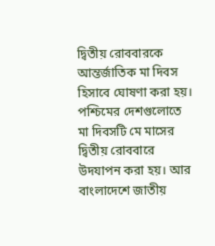দ্বিতীয় রোববারকে আন্তর্জাতিক মা দিবস হিসাবে ঘোষণা করা হয়। পশ্চিমের দেশগুলোতে মা দিবসটি মে মাসের দ্বিতীয় রোববারে উদযাপন করা হয়। আর বাংলাদেশে জাতীয়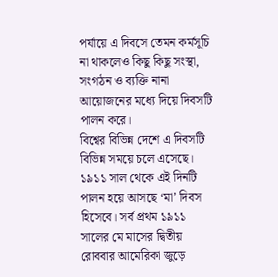পর্যায়ে এ দিবসে তেমন কর্মসূচি না থাকলেও কিছু কিছু সংস্থা, সংগঠন ও ব্যক্তি নানা আয়োজনের মধ্যে দিয়ে দিবসটি পালন করে।
বিশ্বের বিভিন্ন দেশে এ দিবসটি বিভিন্ন সময়ে চলে এসেছে। ১৯১১ সাল থেকে এই দিনটি পালন হয়ে আসছে ‘মা’ দিবস হিসেবে। সর্ব প্রথম ১৯১১ সালের মে মাসের দ্বিতীয় রোববার আমেরিকা জুড়ে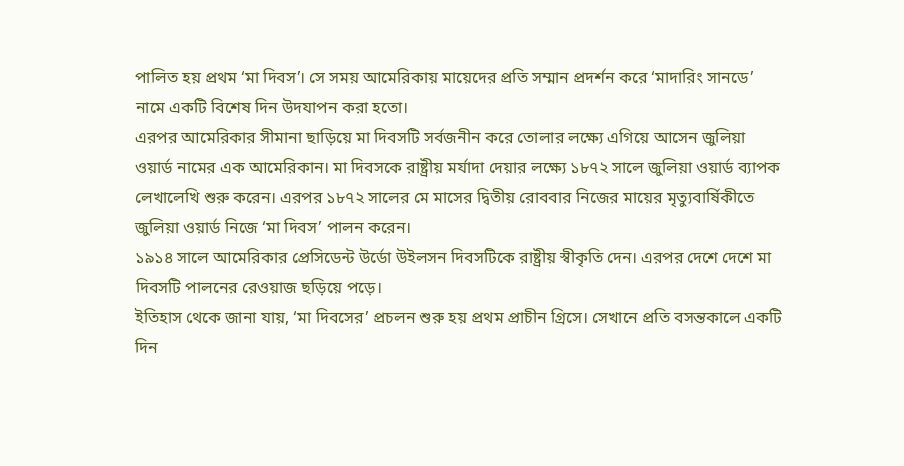পালিত হয় প্রথম ‘মা দিবস’। সে সময় আমেরিকায় মায়েদের প্রতি সম্মান প্রদর্শন করে ‘মাদারিং সানডে’ নামে একটি বিশেষ দিন উদযাপন করা হতো।
এরপর আমেরিকার সীমানা ছাড়িয়ে মা দিবসটি সর্বজনীন করে তোলার লক্ষ্যে এগিয়ে আসেন জুলিয়া ওয়ার্ড নামের এক আমেরিকান। মা দিবসকে রাষ্ট্রীয় মর্যাদা দেয়ার লক্ষ্যে ১৮৭২ সালে জুলিয়া ওয়ার্ড ব্যাপক লেখালেখি শুরু করেন। এরপর ১৮৭২ সালের মে মাসের দ্বিতীয় রোববার নিজের মায়ের মৃত্যুবার্ষিকীতে জুলিয়া ওয়ার্ড নিজে ‘মা দিবস’ পালন করেন।
১৯১৪ সালে আমেরিকার প্রেসিডেন্ট উর্ডো উইলসন দিবসটিকে রাষ্ট্রীয় স্বীকৃতি দেন। এরপর দেশে দেশে মা দিবসটি পালনের রেওয়াজ ছড়িয়ে পড়ে।
ইতিহাস থেকে জানা যায়, ‘মা দিবসের’ প্রচলন শুরু হয় প্রথম প্রাচীন গ্রিসে। সেখানে প্রতি বসন্তকালে একটি দিন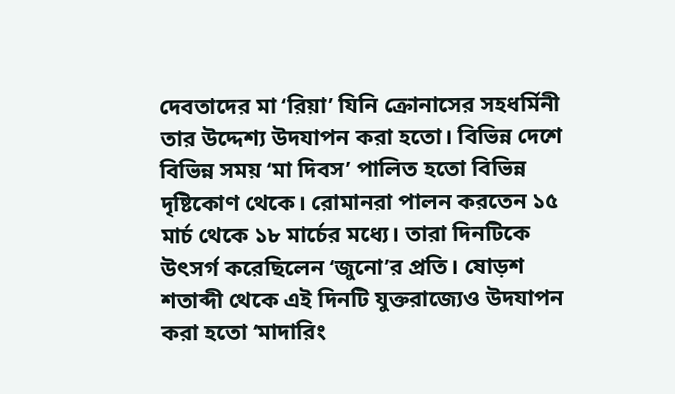দেবতাদের মা ‘রিয়া’ যিনি ক্রোনাসের সহধর্মিনী তার উদ্দেশ্য উদযাপন করা হতো। বিভিন্ন দেশে বিভিন্ন সময় ‘মা দিবস’ পালিত হতো বিভিন্ন দৃষ্টিকোণ থেকে। রোমানরা পালন করতেন ১৫ মার্চ থেকে ১৮ মার্চের মধ্যে। তারা দিনটিকে উৎসর্গ করেছিলেন ‘জুনো’র প্রতি। ষোড়শ শতাব্দী থেকে এই দিনটি যুক্তরাজ্যেও উদযাপন করা হতো ‘মাদারিং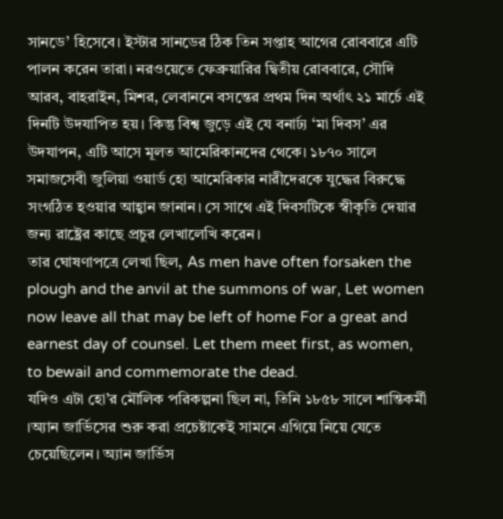সানডে’ হিসেবে। ইস্টার সানডের ঠিক তিন সপ্তাহ আগের রোববারে এটি পালন করেন তারা। নরওয়েতে ফেব্রুয়ারির দ্বিতীয় রোববারে, সৌদি আরব, বাহরাইন, মিশর, লেবাননে বসন্তের প্রথম দিন অর্থাৎ ২১ মার্চে এই দিনটি উদযাপিত হয়। কিন্তু বিশ্ব জুড়ে এই যে বনার্ঢ্য ‘মা দিবস’ এর উদযাপন, এটি আসে মূলত আমেরিকানদের থেকে। ১৮৭০ সালে সমাজসেবী জুলিয়া ওয়ার্ড হো আমেরিকার নারীদেরকে যুদ্ধের বিরুদ্ধে সংগঠিত হওয়ার আহ্বান জানান। সে সাথে এই দিবসটিকে স্বীকৃতি দেয়ার জন্য রাষ্ট্রের কাছে প্রচুর লেখালেখি করেন।
তার ঘোষণাপত্রে লেখা ছিল, As men have often forsaken the plough and the anvil at the summons of war, Let women now leave all that may be left of home For a great and earnest day of counsel. Let them meet first, as women, to bewail and commemorate the dead.
যদিও এটা হো’র মৌলিক পরিকল্পনা ছিল না, তিনি ১৮৫৮ সালে শান্তিকর্মী ।অ্যান জার্ভিসের শুরু করা প্রচেষ্টাকেই সামনে এগিয়ে নিয়ে যেতে চেয়েছিলেন। অ্যান জার্ভিস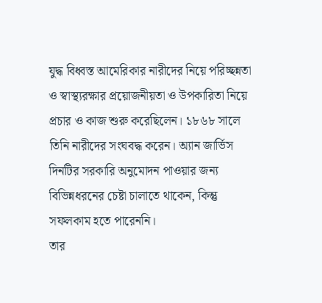যুদ্ধ বিধ্বস্ত আমেরিকার নারীদের নিয়ে পরিচ্ছন্নতা ও স্বাস্থ্যরক্ষার প্রয়োজনীয়তা ও উপকারিতা নিয়ে প্রচার ও কাজ শুরু করেছিলেন। ১৮৬৮ সালে তিনি নারীদের সংঘবদ্ধ করেন। অ্যান জার্ভিস দিনটির সরকারি অনুমোদন পাওয়ার জন্য বিভিন্নধরনের চেষ্টা চালাতে থাকেন, কিন্তু সফলকাম হতে পারেননি।
তার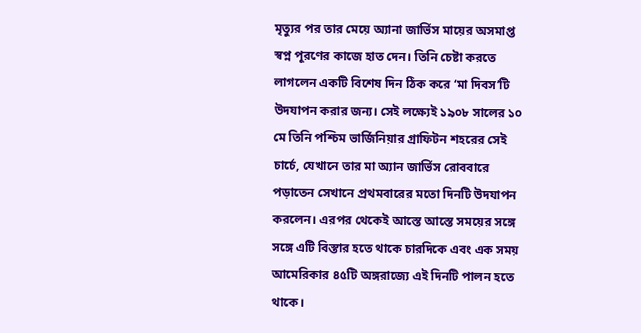মৃত্যুর পর তার মেয়ে অ্যানা জার্ভিস মায়ের অসমাপ্ত স্বপ্ন পূরণের কাজে হাত দেন। তিনি চেষ্টা করতে লাগলেন একটি বিশেষ দিন ঠিক করে ‘মা দিবস’টি উদযাপন করার জন্য। সেই লক্ষ্যেই ১৯০৮ সালের ১০ মে তিনি পশ্চিম ভার্জিনিয়ার গ্রাফিটন শহরের সেই চার্চে, যেখানে তার মা অ্যান জার্ভিস রোববারে পড়াতেন সেখানে প্রথমবারের মতো দিনটি উদযাপন করলেন। এরপর থেকেই আস্তে আস্তে সময়ের সঙ্গে সঙ্গে এটি বিস্তার হতে থাকে চারদিকে এবং এক সময় আমেরিকার ৪৫টি অঙ্গরাজ্যে এই দিনটি পালন হতে থাকে।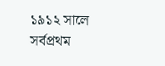১৯১২ সালে সর্বপ্রথম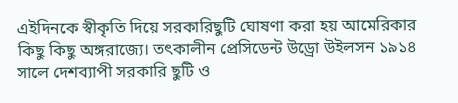এইদিনকে স্বীকৃতি দিয়ে সরকারিছুটি ঘোষণা করা হয় আমেরিকার কিছু কিছু অঙ্গরাজ্যে। তৎকালীন প্রেসিডেন্ট উড্রো উইলসন ১৯১৪ সালে দেশব্যাপী সরকারি ছুটি ও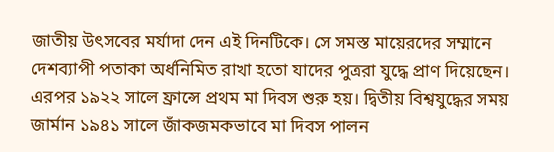জাতীয় উৎসবের মর্যাদা দেন এই দিনটিকে। সে সমস্ত মায়েরদের সম্মানে দেশব্যাপী পতাকা অর্ধনিমিত রাখা হতো যাদের পুত্ররা যুদ্ধে প্রাণ দিয়েছেন। এরপর ১৯২২ সালে ফ্রান্সে প্রথম মা দিবস শুরু হয়। দ্বিতীয় বিশ্বযুদ্ধের সময় জার্মান ১৯৪১ সালে জাঁকজমকভাবে মা দিবস পালন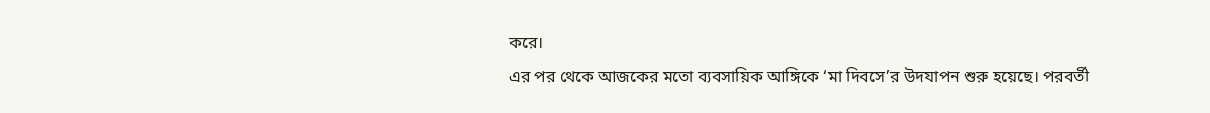করে।
এর পর থেকে আজকের মতো ব্যবসায়িক আঙ্গিকে ‘মা দিবসে’র উদযাপন শুরু হয়েছে। পরবর্তী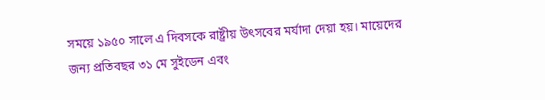সময়ে ১৯৫০ সালে এ দিবসকে রাষ্ট্রীয় উৎসবের মর্যাদা দেয়া হয়। মায়েদের জন্য প্রতিবছর ৩১ মে সুইডেন এবং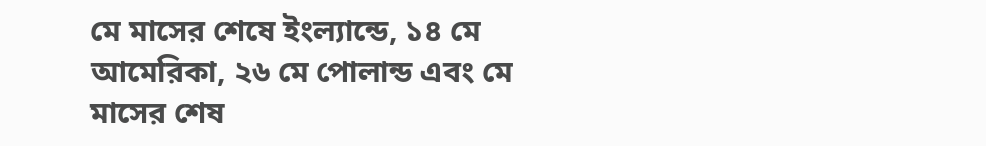মে মাসের শেষে ইংল্যান্ডে, ১৪ মে আমেরিকা, ২৬ মে পোলান্ড এবং মে মাসের শেষ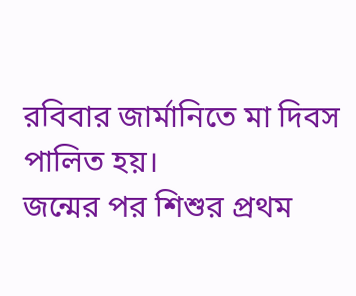রবিবার জার্মানিতে মা দিবস পালিত হয়।
জন্মের পর শিশুর প্রথম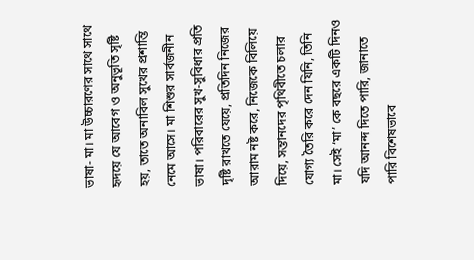ভাষা- মা। মা উচ্চারণের সাথে সাথে হৃদয়ে যে আবেগ ও অনুভূতি সৃষ্টি হয়, তাতে অনাবিল সুখের প্রশান্তি নেমে আসে। মা শিশুর সার্বজনীন ভাষা। পরিবারের সুখ-সুবিধার প্রতি দৃষ্টি রাখতে যেয়ে, প্রতিদিন নিজের আরাম নষ্ট করে, নিজেকে বিলিয়ে দিয়ে, সন্তানদের পৃথিবীতে চলার যোগ্য তৈরি করে দেন যিনি, তিনি মা। সেই ‘মা’ কে বছরে একটি দিনও যদি আনন্দ দিতে পারি, জানাতে পারি বিশেষভাবে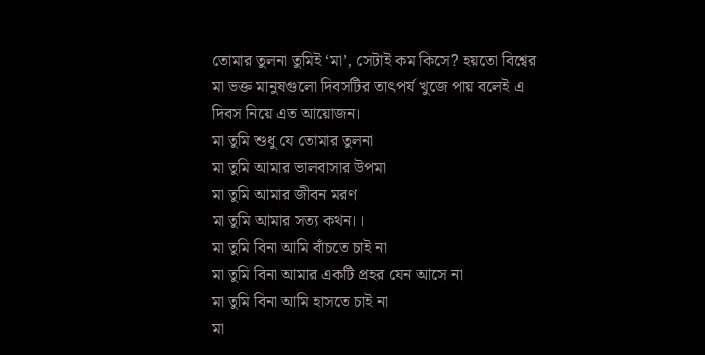তোমার তুলনা তুমিই ‘মা’, সেটাই কম কিসে? হয়তো বিশ্বের মা ভক্ত মানুষগুলো দিবসটির তাৎপর্য খুজে পায় বলেই এ দিবস নিয়ে এত আয়োজন।
মা তুমি শুধু যে তোমার তুলনা
মা তুমি আমার ভালবাসার উপমা
মা তুমি আমার জীবন মরণ
মা তুমি আমার সত্য কথন।।
মা তুমি বিনা আমি বাঁচতে চাই না
মা তুমি বিনা আমার একটি প্রহর যেন আসে না
মা তুমি বিনা আমি হাসতে চাই না
মা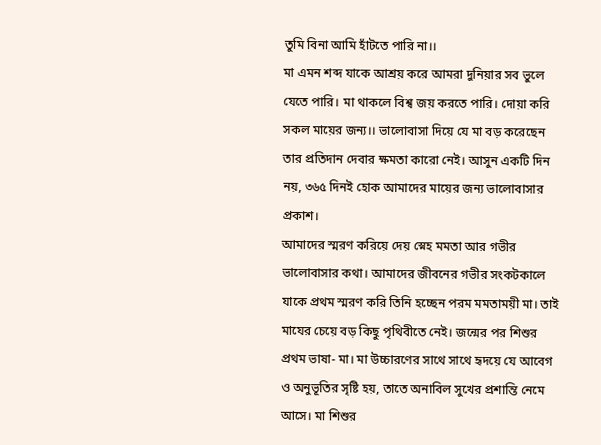তুমি বিনা আমি হাঁটতে পারি না।।
মা এমন শব্দ যাকে আশ্রয় করে আমরা দুনিয়ার সব ভুলে যেতে পারি। মা থাকলে বিশ্ব জয় করতে পারি। দোয়া করি সকল মায়ের জন্য।। ভালোবাসা দিয়ে যে মা বড় করেছেন তার প্রতিদান দেবার ক্ষমতা কারো নেই। আসুন একটি দিন নয়, ৩৬৫ দিনই হোক আমাদের মায়ের জন্য ভালোবাসার প্রকাশ।
আমাদের স্মরণ করিয়ে দেয় স্নেহ মমতা আর গভীর ভালোবাসার কথা। আমাদের জীবনের গভীর সংকটকালে যাকে প্রথম স্মরণ করি তিনি হচ্ছেন পরম মমতাময়ী মা। তাই মাযের চেয়ে বড় কিছু পৃথিবীতে নেই। জন্মের পর শিশুর প্রথম ভাষা- মা। মা উচ্চারণের সাথে সাথে হৃদয়ে যে আবেগ ও অনুভূতির সৃষ্টি হয়, তাতে অনাবিল সুখের প্রশান্তি নেমে আসে। মা শিশুর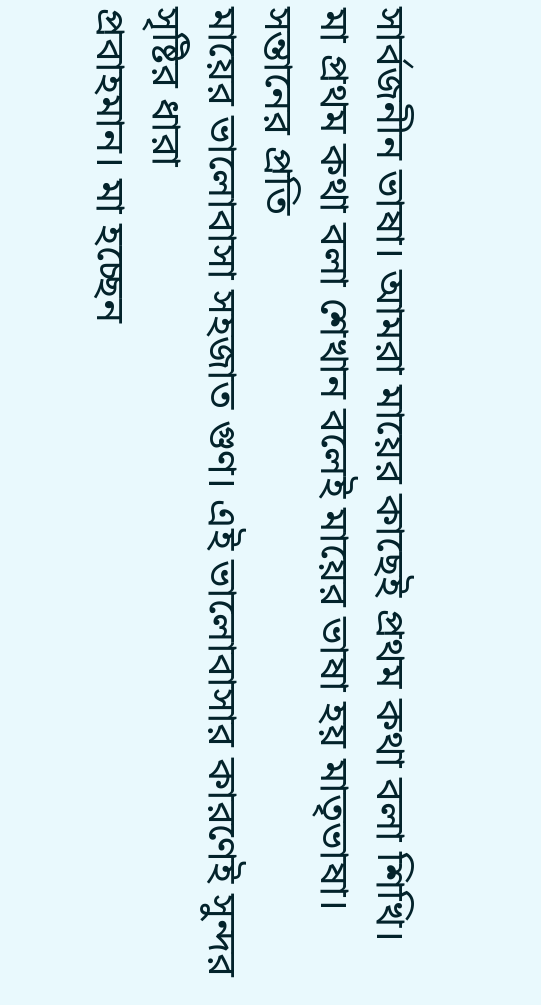সার্বজনীন ভাষা। আমরা মায়ের কাছেই প্রথম কথা বলা শিখি।
মা প্রথম কথা বলা শেখান বলেই মায়ের ভাষা হয় মাতৃভাষা। সন্তানের প্রতি
মায়ের ভালোবাসা সহজাত গুণ। এই ভালোবাসার কারণেই সুন্দর সৃষ্টির ধারা
প্রবাহমান। মা হচ্ছেন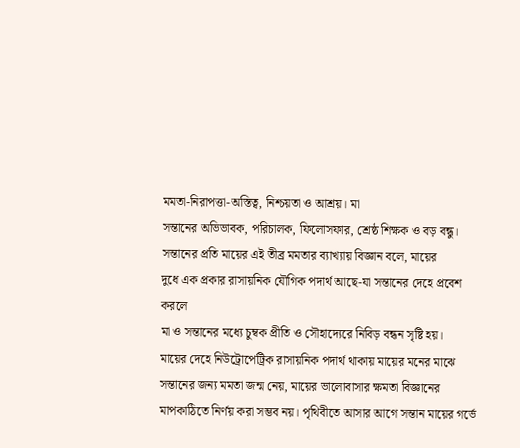মমতা-নিরাপত্তা-অস্তিত্ব, নিশ্চয়তা ও আশ্রয়। মা
সন্তানের অভিভাবক, পরিচালক, ফিলোসফার, শ্রেষ্ঠ শিক্ষক ও বড় বন্ধু।
সন্তানের প্রতি মায়ের এই তীব্র মমতার ব্যাখ্যায় বিজ্ঞান বলে, মায়ের
দুধে এক প্রকার রাসায়নিক যৌগিক পদার্থ আছে-যা সন্তানের দেহে প্রবেশ করলে
মা ও সন্তানের মধ্যে চুম্বক প্রীতি ও সৌহাদ্যেরে নিবিড় বন্ধন সৃষ্টি হয়।
মায়ের দেহে নিউট্রোপেট্রিক রাসায়নিক পদার্থ থাকায় মায়ের মনের মাঝে
সন্তানের জন্য মমতা জন্ম নেয়, মায়ের ভালোবাসার ক্ষমতা বিজ্ঞানের
মাপকাঠিতে নির্ণয় করা সম্ভব নয়। পৃথিবীতে আসার আগে সন্তান মায়ের গর্ভে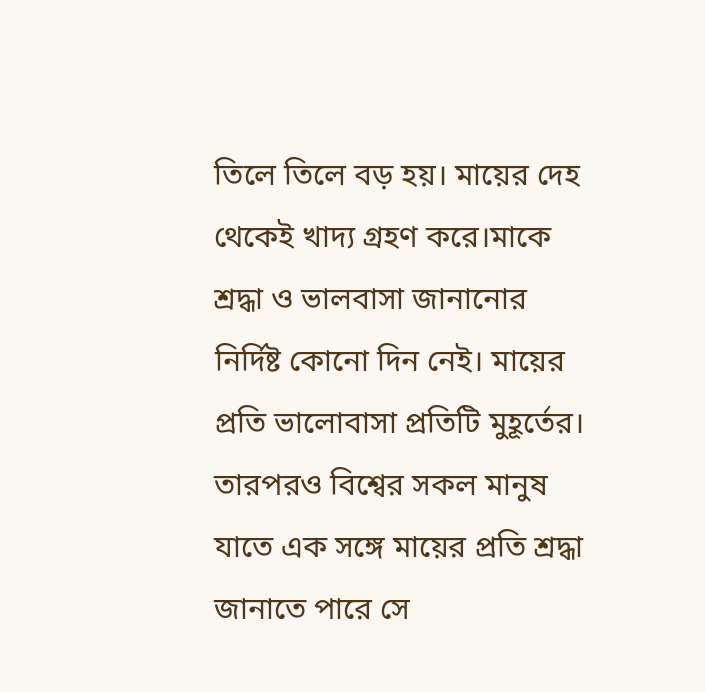তিলে তিলে বড় হয়। মায়ের দেহ থেকেই খাদ্য গ্রহণ করে।মাকে শ্রদ্ধা ও ভালবাসা জানানোর নির্দিষ্ট কোনো দিন নেই। মায়ের প্রতি ভালোবাসা প্রতিটি মুহূর্তের। তারপরও বিশ্বের সকল মানুষ যাতে এক সঙ্গে মায়ের প্রতি শ্রদ্ধা জানাতে পারে সে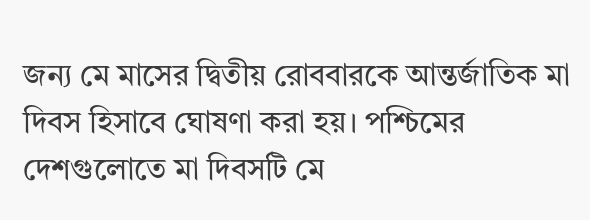জন্য মে মাসের দ্বিতীয় রোববারকে আন্তর্জাতিক মা দিবস হিসাবে ঘোষণা করা হয়। পশ্চিমের দেশগুলোতে মা দিবসটি মে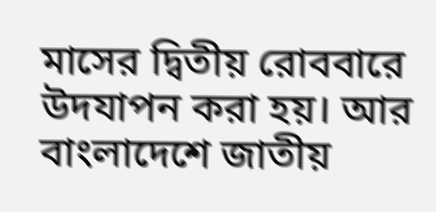মাসের দ্বিতীয় রোববারে উদযাপন করা হয়। আর বাংলাদেশে জাতীয়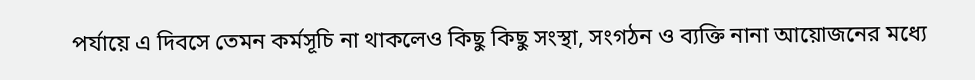পর্যায়ে এ দিবসে তেমন কর্মসূচি না থাকলেও কিছু কিছু সংস্থা, সংগঠন ও ব্যক্তি নানা আয়োজনের মধ্যে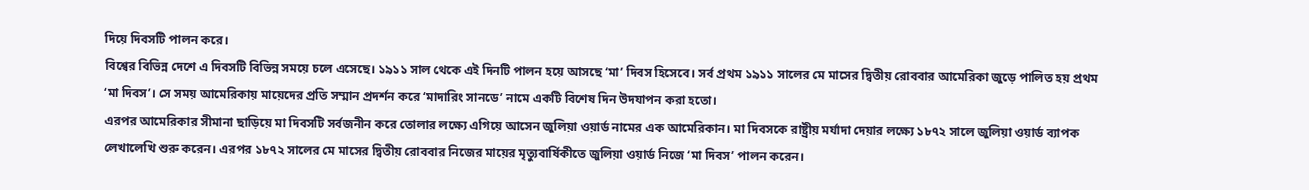দিয়ে দিবসটি পালন করে।
বিশ্বের বিভিন্ন দেশে এ দিবসটি বিভিন্ন সময়ে চলে এসেছে। ১৯১১ সাল থেকে এই দিনটি পালন হয়ে আসছে ‘মা’ দিবস হিসেবে। সর্ব প্রথম ১৯১১ সালের মে মাসের দ্বিতীয় রোববার আমেরিকা জুড়ে পালিত হয় প্রথম ‘মা দিবস’। সে সময় আমেরিকায় মায়েদের প্রতি সম্মান প্রদর্শন করে ‘মাদারিং সানডে’ নামে একটি বিশেষ দিন উদযাপন করা হতো।
এরপর আমেরিকার সীমানা ছাড়িয়ে মা দিবসটি সর্বজনীন করে তোলার লক্ষ্যে এগিয়ে আসেন জুলিয়া ওয়ার্ড নামের এক আমেরিকান। মা দিবসকে রাষ্ট্রীয় মর্যাদা দেয়ার লক্ষ্যে ১৮৭২ সালে জুলিয়া ওয়ার্ড ব্যাপক লেখালেখি শুরু করেন। এরপর ১৮৭২ সালের মে মাসের দ্বিতীয় রোববার নিজের মায়ের মৃত্যুবার্ষিকীতে জুলিয়া ওয়ার্ড নিজে ‘মা দিবস’ পালন করেন।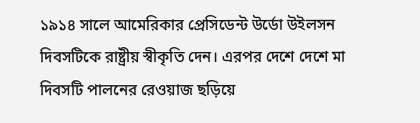১৯১৪ সালে আমেরিকার প্রেসিডেন্ট উর্ডো উইলসন দিবসটিকে রাষ্ট্রীয় স্বীকৃতি দেন। এরপর দেশে দেশে মা দিবসটি পালনের রেওয়াজ ছড়িয়ে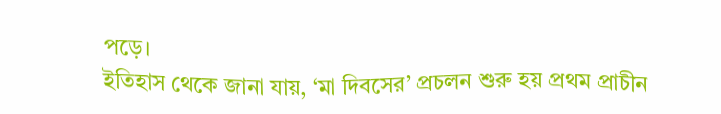পড়ে।
ইতিহাস থেকে জানা যায়, ‘মা দিবসের’ প্রচলন শুরু হয় প্রথম প্রাচীন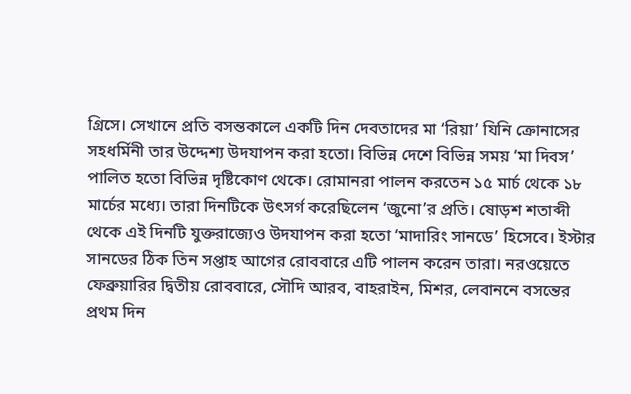গ্রিসে। সেখানে প্রতি বসন্তকালে একটি দিন দেবতাদের মা ‘রিয়া’ যিনি ক্রোনাসের সহধর্মিনী তার উদ্দেশ্য উদযাপন করা হতো। বিভিন্ন দেশে বিভিন্ন সময় ‘মা দিবস’ পালিত হতো বিভিন্ন দৃষ্টিকোণ থেকে। রোমানরা পালন করতেন ১৫ মার্চ থেকে ১৮ মার্চের মধ্যে। তারা দিনটিকে উৎসর্গ করেছিলেন ‘জুনো’র প্রতি। ষোড়শ শতাব্দী থেকে এই দিনটি যুক্তরাজ্যেও উদযাপন করা হতো ‘মাদারিং সানডে’ হিসেবে। ইস্টার সানডের ঠিক তিন সপ্তাহ আগের রোববারে এটি পালন করেন তারা। নরওয়েতে ফেব্রুয়ারির দ্বিতীয় রোববারে, সৌদি আরব, বাহরাইন, মিশর, লেবাননে বসন্তের প্রথম দিন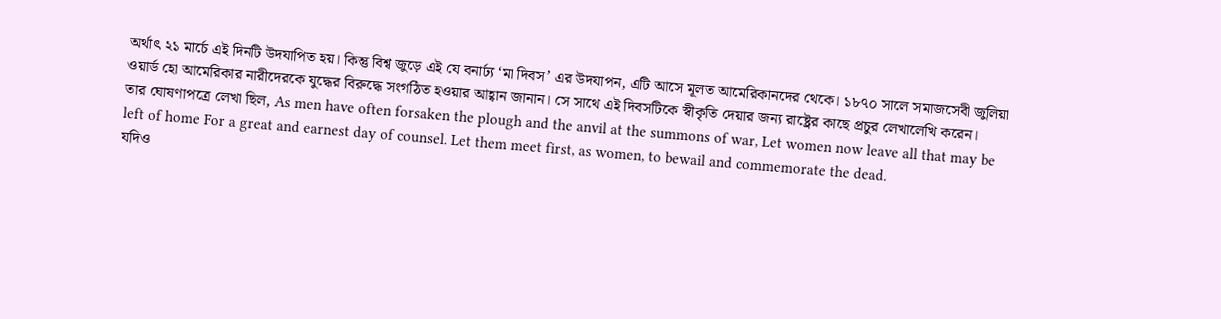অর্থাৎ ২১ মার্চে এই দিনটি উদযাপিত হয়। কিন্তু বিশ্ব জুড়ে এই যে বনার্ঢ্য ‘মা দিবস’ এর উদযাপন, এটি আসে মূলত আমেরিকানদের থেকে। ১৮৭০ সালে সমাজসেবী জুলিয়া ওয়ার্ড হো আমেরিকার নারীদেরকে যুদ্ধের বিরুদ্ধে সংগঠিত হওয়ার আহ্বান জানান। সে সাথে এই দিবসটিকে স্বীকৃতি দেয়ার জন্য রাষ্ট্রের কাছে প্রচুর লেখালেখি করেন।
তার ঘোষণাপত্রে লেখা ছিল, As men have often forsaken the plough and the anvil at the summons of war, Let women now leave all that may be left of home For a great and earnest day of counsel. Let them meet first, as women, to bewail and commemorate the dead.
যদিও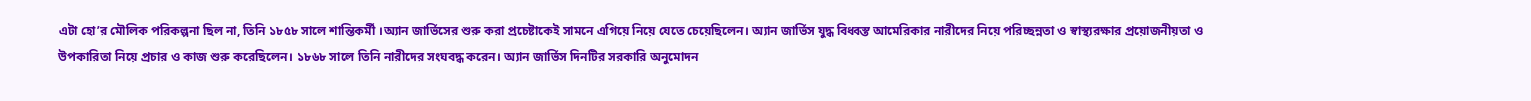এটা হো’র মৌলিক পরিকল্পনা ছিল না, তিনি ১৮৫৮ সালে শান্তিকর্মী ।অ্যান জার্ভিসের শুরু করা প্রচেষ্টাকেই সামনে এগিয়ে নিয়ে যেতে চেয়েছিলেন। অ্যান জার্ভিস যুদ্ধ বিধ্বস্ত আমেরিকার নারীদের নিয়ে পরিচ্ছন্নতা ও স্বাস্থ্যরক্ষার প্রয়োজনীয়তা ও উপকারিতা নিয়ে প্রচার ও কাজ শুরু করেছিলেন। ১৮৬৮ সালে তিনি নারীদের সংঘবদ্ধ করেন। অ্যান জার্ভিস দিনটির সরকারি অনুমোদন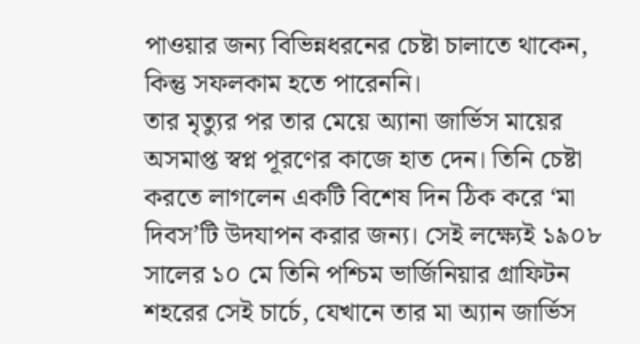পাওয়ার জন্য বিভিন্নধরনের চেষ্টা চালাতে থাকেন, কিন্তু সফলকাম হতে পারেননি।
তার মৃত্যুর পর তার মেয়ে অ্যানা জার্ভিস মায়ের অসমাপ্ত স্বপ্ন পূরণের কাজে হাত দেন। তিনি চেষ্টা করতে লাগলেন একটি বিশেষ দিন ঠিক করে ‘মা দিবস’টি উদযাপন করার জন্য। সেই লক্ষ্যেই ১৯০৮ সালের ১০ মে তিনি পশ্চিম ভার্জিনিয়ার গ্রাফিটন শহরের সেই চার্চে, যেখানে তার মা অ্যান জার্ভিস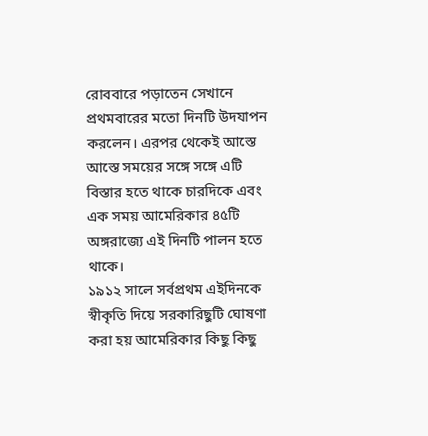রোববারে পড়াতেন সেখানে প্রথমবারের মতো দিনটি উদযাপন করলেন। এরপর থেকেই আস্তে আস্তে সময়ের সঙ্গে সঙ্গে এটি বিস্তার হতে থাকে চারদিকে এবং এক সময় আমেরিকার ৪৫টি অঙ্গরাজ্যে এই দিনটি পালন হতে থাকে।
১৯১২ সালে সর্বপ্রথম এইদিনকে স্বীকৃতি দিয়ে সরকারিছুটি ঘোষণা করা হয় আমেরিকার কিছু কিছু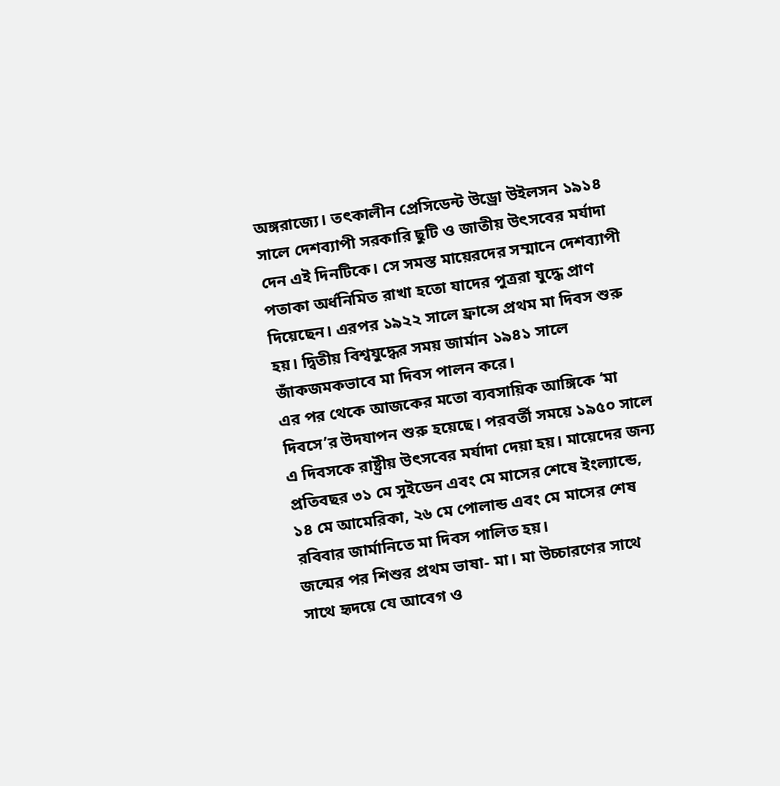অঙ্গরাজ্যে। তৎকালীন প্রেসিডেন্ট উড্রো উইলসন ১৯১৪ সালে দেশব্যাপী সরকারি ছুটি ও জাতীয় উৎসবের মর্যাদা দেন এই দিনটিকে। সে সমস্ত মায়েরদের সম্মানে দেশব্যাপী পতাকা অর্ধনিমিত রাখা হতো যাদের পুত্ররা যুদ্ধে প্রাণ দিয়েছেন। এরপর ১৯২২ সালে ফ্রান্সে প্রথম মা দিবস শুরু হয়। দ্বিতীয় বিশ্বযুদ্ধের সময় জার্মান ১৯৪১ সালে জাঁকজমকভাবে মা দিবস পালন করে।
এর পর থেকে আজকের মতো ব্যবসায়িক আঙ্গিকে ‘মা দিবসে’র উদযাপন শুরু হয়েছে। পরবর্তী সময়ে ১৯৫০ সালে এ দিবসকে রাষ্ট্রীয় উৎসবের মর্যাদা দেয়া হয়। মায়েদের জন্য প্রতিবছর ৩১ মে সুইডেন এবং মে মাসের শেষে ইংল্যান্ডে, ১৪ মে আমেরিকা, ২৬ মে পোলান্ড এবং মে মাসের শেষ রবিবার জার্মানিতে মা দিবস পালিত হয়।
জন্মের পর শিশুর প্রথম ভাষা- মা। মা উচ্চারণের সাথে সাথে হৃদয়ে যে আবেগ ও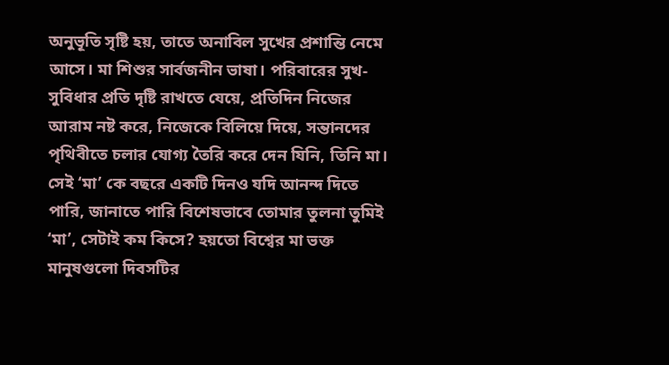অনুভূতি সৃষ্টি হয়, তাতে অনাবিল সুখের প্রশান্তি নেমে আসে। মা শিশুর সার্বজনীন ভাষা। পরিবারের সুখ-সুবিধার প্রতি দৃষ্টি রাখতে যেয়ে, প্রতিদিন নিজের আরাম নষ্ট করে, নিজেকে বিলিয়ে দিয়ে, সন্তানদের পৃথিবীতে চলার যোগ্য তৈরি করে দেন যিনি, তিনি মা। সেই ‘মা’ কে বছরে একটি দিনও যদি আনন্দ দিতে পারি, জানাতে পারি বিশেষভাবে তোমার তুলনা তুমিই ‘মা’, সেটাই কম কিসে? হয়তো বিশ্বের মা ভক্ত মানুষগুলো দিবসটির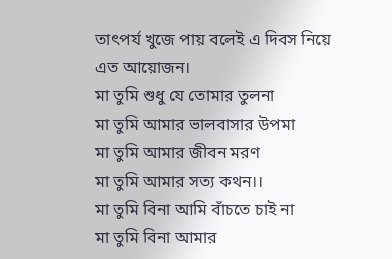তাৎপর্য খুজে পায় বলেই এ দিবস নিয়ে এত আয়োজন।
মা তুমি শুধু যে তোমার তুলনা
মা তুমি আমার ভালবাসার উপমা
মা তুমি আমার জীবন মরণ
মা তুমি আমার সত্য কথন।।
মা তুমি বিনা আমি বাঁচতে চাই না
মা তুমি বিনা আমার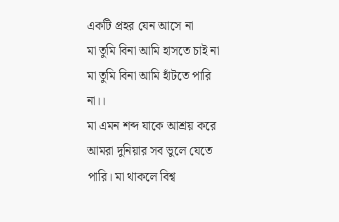একটি প্রহর যেন আসে না
মা তুমি বিনা আমি হাসতে চাই না
মা তুমি বিনা আমি হাঁটতে পারি না।।
মা এমন শব্দ যাকে আশ্রয় করে আমরা দুনিয়ার সব ভুলে যেতে পারি। মা থাকলে বিশ্ব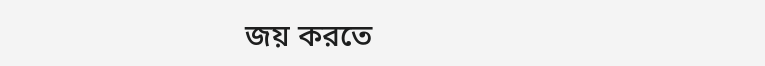জয় করতে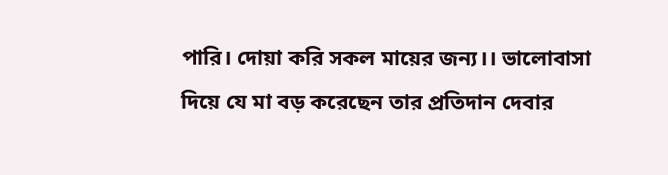পারি। দোয়া করি সকল মায়ের জন্য।। ভালোবাসা দিয়ে যে মা বড় করেছেন তার প্রতিদান দেবার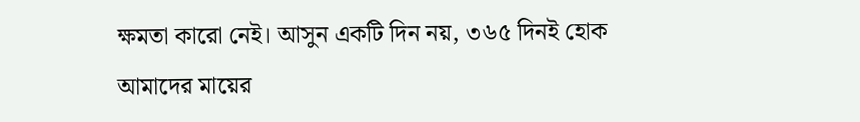ক্ষমতা কারো নেই। আসুন একটি দিন নয়, ৩৬৫ দিনই হোক আমাদের মায়ের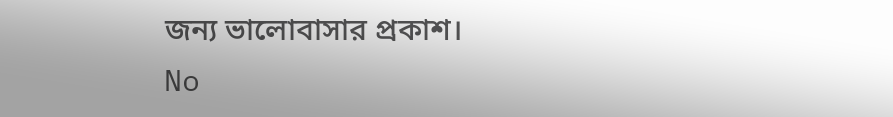জন্য ভালোবাসার প্রকাশ।
No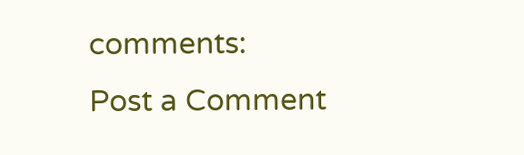comments:
Post a Comment